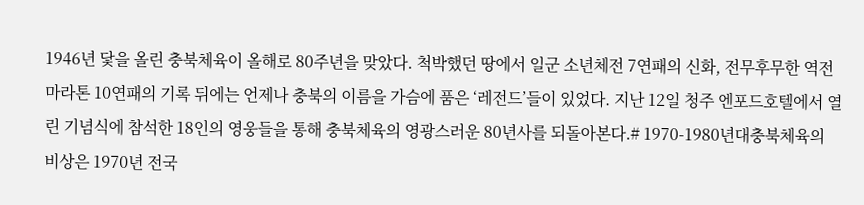1946년 닻을 올린 충북체육이 올해로 80주년을 맞았다. 척박했던 땅에서 일군 소년체전 7연패의 신화, 전무후무한 역전마라톤 10연패의 기록 뒤에는 언제나 충북의 이름을 가슴에 품은 ‘레전드’들이 있었다. 지난 12일 청주 엔포드호텔에서 열린 기념식에 참석한 18인의 영웅들을 통해 충북체육의 영광스러운 80년사를 되돌아본다.# 1970-1980년대충북체육의 비상은 1970년 전국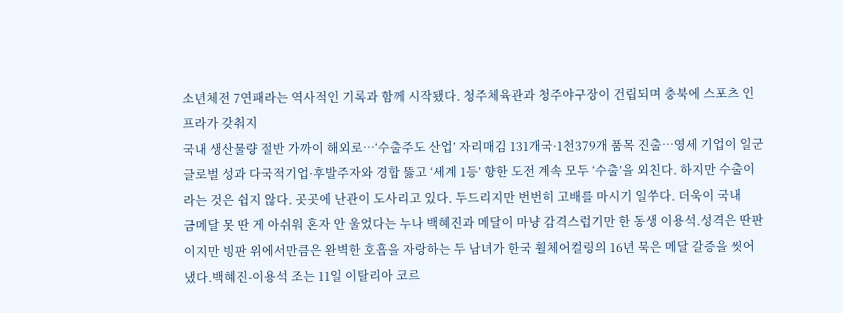소년체전 7연패라는 역사적인 기록과 함께 시작됐다. 청주체육관과 청주야구장이 건립되며 충북에 스포츠 인프라가 갖춰지
국내 생산물량 절반 가까이 해외로…‘수출주도 산업’ 자리매김 131개국·1천379개 품목 진출…영세 기업이 일군 글로벌 성과 다국적기업·후발주자와 경합 뚫고 ‘세계 1등’ 향한 도전 계속 모두 ‘수출’을 외친다. 하지만 수출이라는 것은 쉽지 않다. 곳곳에 난관이 도사리고 있다. 두드리지만 번번히 고배를 마시기 일쑤다. 더욱이 국내
금메달 못 딴 게 아쉬워 혼자 안 울었다는 누나 백혜진과 메달이 마냥 감격스럽기만 한 동생 이용석.성격은 딴판이지만 빙판 위에서만큼은 완벽한 호흡을 자랑하는 두 남녀가 한국 휠체어컬링의 16년 묵은 메달 갈증을 씻어냈다.백혜진-이용석 조는 11일 이탈리아 코르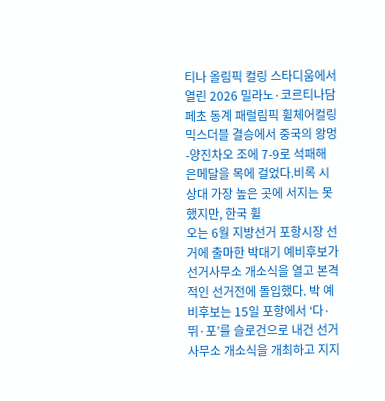티나 올림픽 컬링 스타디움에서 열린 2026 밀라노·코르티나담페초 동계 패럴림픽 휠체어컬링 믹스더블 결승에서 중국의 왕멍-양진차오 조에 7-9로 석패해 은메달을 목에 걸었다.비록 시상대 가장 높은 곳에 서지는 못했지만, 한국 휠
오는 6월 지방선거 포항시장 선거에 출마한 박대기 예비후보가 선거사무소 개소식을 열고 본격적인 선거전에 돌입했다. 박 예비후보는 15일 포항에서 ‘다·뛰·포’를 슬로건으로 내건 선거사무소 개소식을 개최하고 지지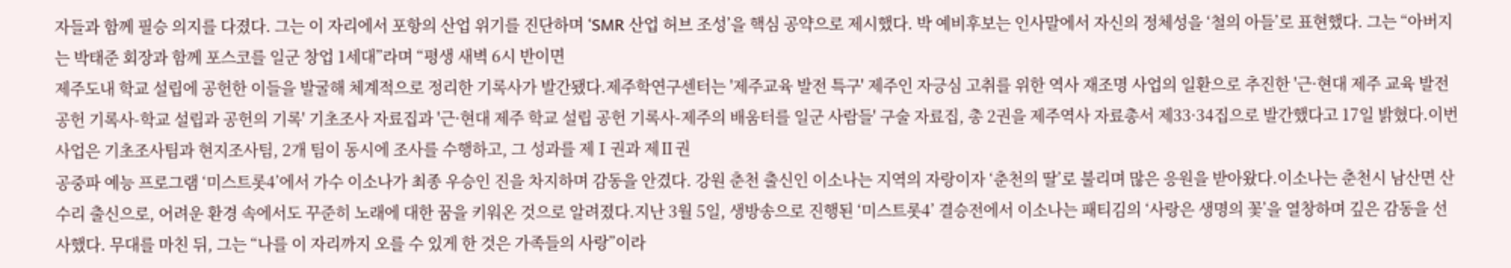자들과 함께 필승 의지를 다졌다. 그는 이 자리에서 포항의 산업 위기를 진단하며 ‘SMR 산업 허브 조성’을 핵심 공약으로 제시했다. 박 예비후보는 인사말에서 자신의 정체성을 ‘철의 아들’로 표현했다. 그는 “아버지는 박태준 회장과 함께 포스코를 일군 창업 1세대”라며 “평생 새벽 6시 반이면
제주도내 학교 설립에 공헌한 이들을 발굴해 체계적으로 정리한 기록사가 발간됐다.제주학연구센터는 '제주교육 발전 특구' 제주인 자긍심 고취를 위한 역사 재조명 사업의 일환으로 추진한 '근·현대 제주 교육 발전 공헌 기록사-학교 설립과 공헌의 기록' 기초조사 자료집과 '근·현대 제주 학교 설립 공헌 기록사-제주의 배움터를 일군 사람들' 구술 자료집, 총 2권을 제주역사 자료총서 제33·34집으로 발간했다고 17일 밝혔다.이번 사업은 기초조사팀과 현지조사팀, 2개 팀이 동시에 조사를 수행하고, 그 성과를 제Ⅰ권과 제Ⅱ권
공중파 예능 프로그램 ‘미스트롯4’에서 가수 이소나가 최종 우승인 진을 차지하며 감동을 안겼다. 강원 춘천 출신인 이소나는 지역의 자랑이자 ‘춘천의 딸’로 불리며 많은 응원을 받아왔다.이소나는 춘천시 남산면 산수리 출신으로, 어려운 환경 속에서도 꾸준히 노래에 대한 꿈을 키워온 것으로 알려졌다.지난 3월 5일, 생방송으로 진행된 ‘미스트롯4’ 결승전에서 이소나는 패티김의 ‘사랑은 생명의 꽃’을 열창하며 깊은 감동을 선사했다. 무대를 마친 뒤, 그는 “나를 이 자리까지 오를 수 있게 한 것은 가족들의 사랑”이라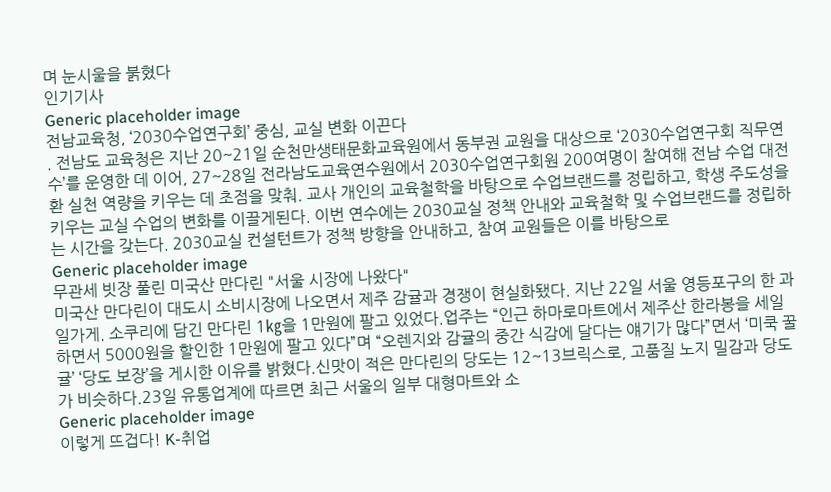며 눈시울을 붉혔다
인기기사
Generic placeholder image
전남교육청, ‘2030수업연구회’ 중심, 교실 변화 이끈다
. 전남도 교육청은 지난 20~21일 순천만생태문화교육원에서 동부권 교원을 대상으로 ‘2030수업연구회 직무연수’를 운영한 데 이어, 27~28일 전라남도교육연수원에서 2030수업연구회원 200여명이 참여해 전남 수업 대전환 실천 역량을 키우는 데 초점을 맞춰. 교사 개인의 교육철학을 바탕으로 수업브랜드를 정립하고, 학생 주도성을 키우는 교실 수업의 변화를 이끌게된다. 이번 연수에는 2030교실 정책 안내와 교육철학 및 수업브랜드를 정립하는 시간을 갖는다. 2030교실 컨설턴트가 정책 방향을 안내하고, 참여 교원들은 이를 바탕으로
Generic placeholder image
무관세 빗장 풀린 미국산 만다린 "서울 시장에 나왔다"
미국산 만다린이 대도시 소비시장에 나오면서 제주 감귤과 경쟁이 현실화됐다. 지난 22일 서울 영등포구의 한 과일가게. 소쿠리에 담긴 만다린 1㎏을 1만원에 팔고 있었다.업주는 “인근 하마로마트에서 제주산 한라봉을 세일하면서 5000원을 할인한 1만원에 팔고 있다”며 “오렌지와 감귤의 중간 식감에 달다는 얘기가 많다”면서 ‘미쿡 꿀귤’ ‘당도 보장’을 게시한 이유를 밝혔다.신맛이 적은 만다린의 당도는 12~13브릭스로, 고품질 노지 밀감과 당도가 비슷하다.23일 유통업계에 따르면 최근 서울의 일부 대형마트와 소
Generic placeholder image
이렇게 뜨겁다! K-취업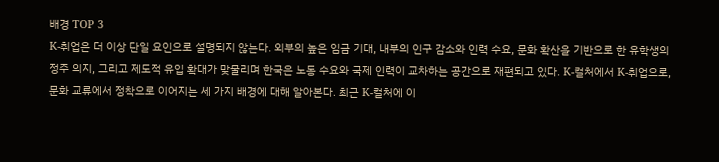배경 TOP 3
K-취업은 더 이상 단일 요인으로 설명되지 않는다. 외부의 높은 임금 기대, 내부의 인구 감소와 인력 수요, 문화 확산을 기반으로 한 유학생의 정주 의지, 그리고 제도적 유입 확대가 맞물리며 한국은 노동 수요와 국제 인력이 교차하는 공간으로 재편되고 있다. K-컬처에서 K-취업으로, 문화 교류에서 정착으로 이어지는 세 가지 배경에 대해 알아본다. 최근 K-컬처에 이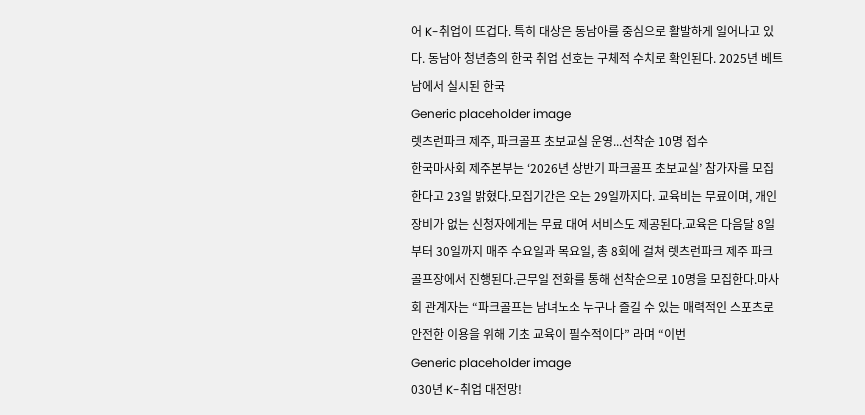어 K-취업이 뜨겁다. 특히 대상은 동남아를 중심으로 활발하게 일어나고 있다. 동남아 청년층의 한국 취업 선호는 구체적 수치로 확인된다. 2025년 베트남에서 실시된 한국
Generic placeholder image
렛츠런파크 제주, 파크골프 초보교실 운영...선착순 10명 접수
한국마사회 제주본부는 ‘2026년 상반기 파크골프 초보교실’ 참가자를 모집한다고 23일 밝혔다.모집기간은 오는 29일까지다. 교육비는 무료이며, 개인 장비가 없는 신청자에게는 무료 대여 서비스도 제공된다.교육은 다음달 8일부터 30일까지 매주 수요일과 목요일, 총 8회에 걸쳐 렛츠런파크 제주 파크골프장에서 진행된다.근무일 전화를 통해 선착순으로 10명을 모집한다.마사회 관계자는 “파크골프는 남녀노소 누구나 즐길 수 있는 매력적인 스포츠로 안전한 이용을 위해 기초 교육이 필수적이다” 라며 “이번
Generic placeholder image
030년 K-취업 대전망!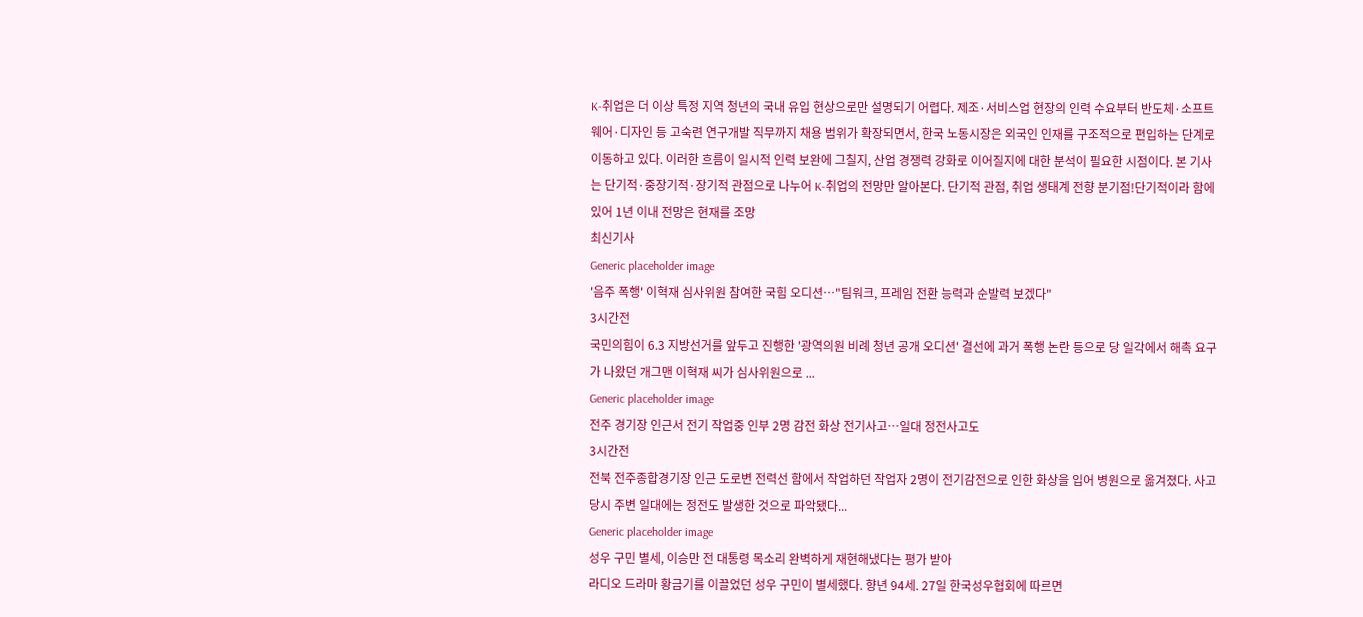K-취업은 더 이상 특정 지역 청년의 국내 유입 현상으로만 설명되기 어렵다. 제조·서비스업 현장의 인력 수요부터 반도체·소프트웨어·디자인 등 고숙련 연구개발 직무까지 채용 범위가 확장되면서, 한국 노동시장은 외국인 인재를 구조적으로 편입하는 단계로 이동하고 있다. 이러한 흐름이 일시적 인력 보완에 그칠지, 산업 경쟁력 강화로 이어질지에 대한 분석이 필요한 시점이다. 본 기사는 단기적·중장기적·장기적 관점으로 나누어 K-취업의 전망만 알아본다. 단기적 관점, 취업 생태계 전향 분기점!단기적이라 함에 있어 1년 이내 전망은 현재를 조망
최신기사
Generic placeholder image
'음주 폭행' 이혁재 심사위원 참여한 국힘 오디션…"팀워크, 프레임 전환 능력과 순발력 보겠다"
3시간전
국민의힘이 6.3 지방선거를 앞두고 진행한 '광역의원 비례 청년 공개 오디션' 결선에 과거 폭행 논란 등으로 당 일각에서 해촉 요구가 나왔던 개그맨 이혁재 씨가 심사위원으로 ...
Generic placeholder image
전주 경기장 인근서 전기 작업중 인부 2명 감전 화상 전기사고…일대 정전사고도
3시간전
전북 전주종합경기장 인근 도로변 전력선 함에서 작업하던 작업자 2명이 전기감전으로 인한 화상을 입어 병원으로 옮겨졌다. 사고 당시 주변 일대에는 정전도 발생한 것으로 파악됐다...
Generic placeholder image
성우 구민 별세, 이승만 전 대통령 목소리 완벽하게 재현해냈다는 평가 받아
라디오 드라마 황금기를 이끌었던 성우 구민이 별세했다. 향년 94세. 27일 한국성우협회에 따르면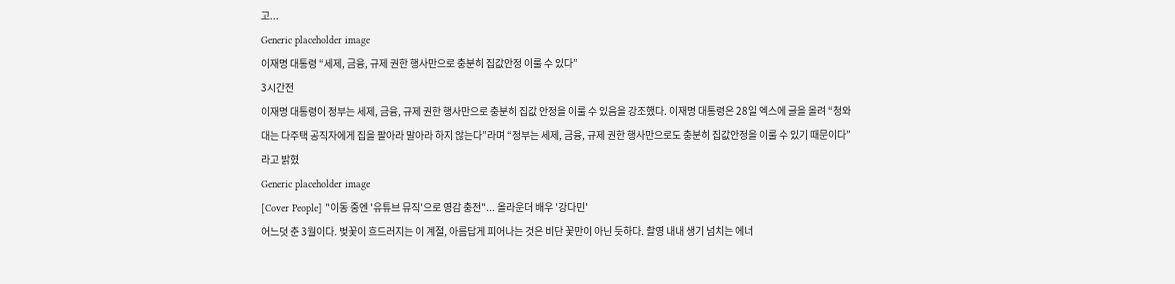고...
Generic placeholder image
이재명 대통령 “세제, 금융, 규제 권한 행사만으로 충분히 집값안정 이룰 수 있다”
3시간전
이재명 대통령이 정부는 세제, 금융, 규제 권한 행사만으로 충분히 집값 안정을 이룰 수 있음을 강조했다. 이재명 대통령은 28일 엑스에 글을 올려 “청와대는 다주택 공직자에게 집을 팔아라 말아라 하지 않는다”라며 “정부는 세제, 금융, 규제 권한 행사만으로도 충분히 집값안정을 이룰 수 있기 때문이다”라고 밝혔
Generic placeholder image
[Cover People] "이동 중엔 '유튜브 뮤직'으로 영감 충전"... 올라운더 배우 '강다민'
어느덧 춘 3월이다. 벚꽃이 흐드러지는 이 계절, 아름답게 피어나는 것은 비단 꽃만이 아닌 듯하다. 촬영 내내 생기 넘치는 에너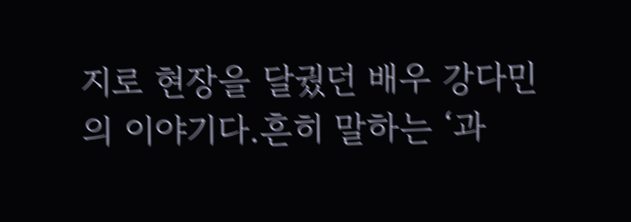지로 현장을 달궜던 배우 강다민의 이야기다.흔히 말하는 ‘과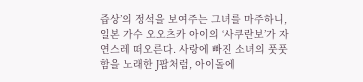즙상’의 정석을 보여주는 그녀를 마주하니, 일본 가수 오오츠카 아이의 ‘사쿠란보’가 자연스레 떠오른다. 사랑에 빠진 소녀의 풋풋함을 노래한 J팝처럼, 아이돌에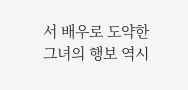서 배우로 도약한 그녀의 행보 역시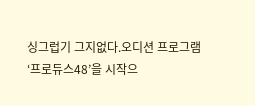싱그럽기 그지없다.오디션 프로그램 ‘프로듀스48’을 시작으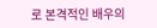로 본격적인 배우의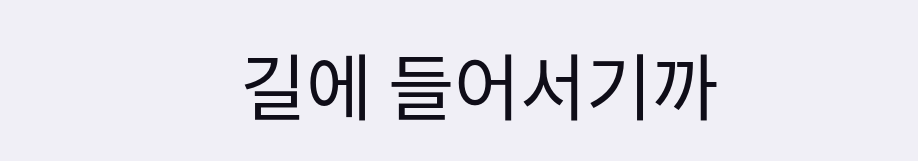길에 들어서기까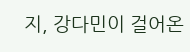지, 강다민이 걸어온